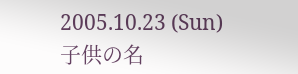2005.10.23 (Sun)
子供の名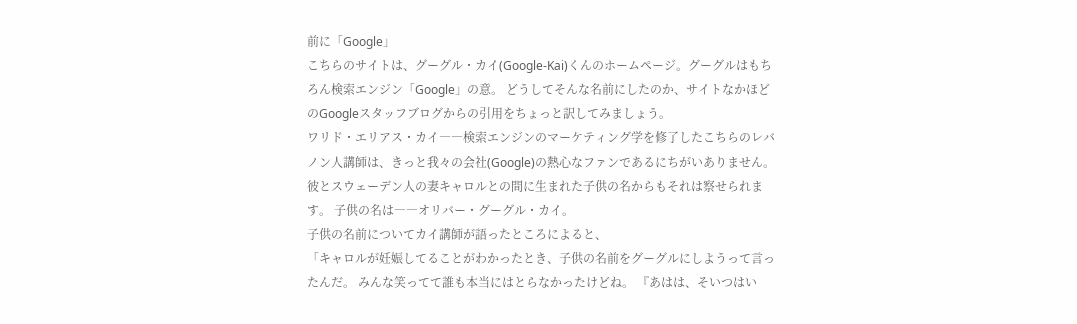前に「Google」
こちらのサイトは、グーグル・カイ(Google-Kai)くんのホームページ。グーグルはもちろん検索エンジン「Google」の意。 どうしてそんな名前にしたのか、サイトなかほどのGoogleスタッフブログからの引用をちょっと訳してみましょう。
ワリド・エリアス・カイ――検索エンジンのマーケティング学を修了したこちらのレバノン人講師は、きっと我々の会社(Google)の熱心なファンであるにちがいありません。 彼とスウェーデン人の妻キャロルとの間に生まれた子供の名からもそれは察せられます。 子供の名は――オリバー・グーグル・カイ。
子供の名前についてカイ講師が語ったところによると、
「キャロルが妊娠してることがわかったとき、子供の名前をグーグルにしようって言ったんだ。 みんな笑ってて誰も本当にはとらなかったけどね。 『あはは、そいつはい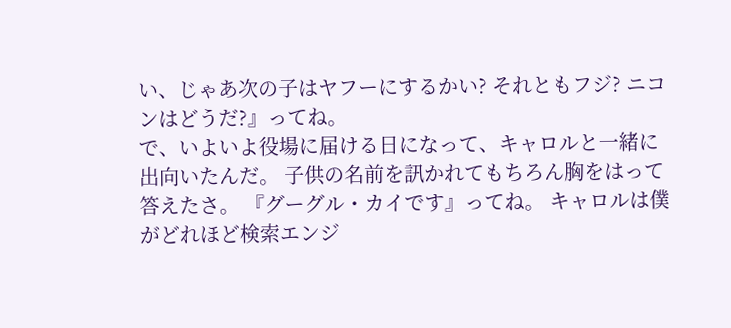い、じゃあ次の子はヤフーにするかい? それともフジ? ニコンはどうだ?』ってね。
で、いよいよ役場に届ける日になって、キャロルと一緒に出向いたんだ。 子供の名前を訊かれてもちろん胸をはって答えたさ。 『グーグル・カイです』ってね。 キャロルは僕がどれほど検索エンジ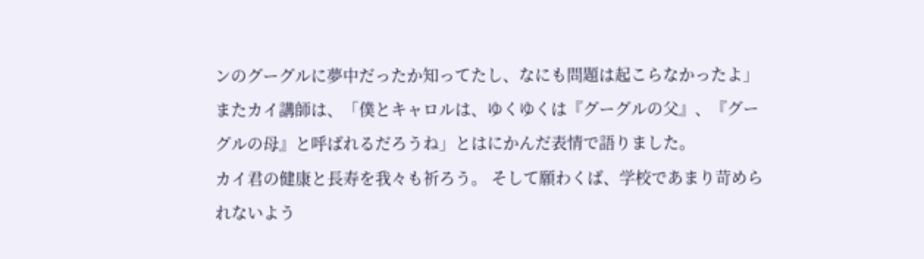ンのグーグルに夢中だったか知ってたし、なにも問題は起こらなかったよ」
またカイ講師は、「僕とキャロルは、ゆくゆくは『グーグルの父』、『グーグルの母』と呼ばれるだろうね」とはにかんだ表情で語りました。
カイ君の健康と長寿を我々も祈ろう。 そして願わくば、学校であまり苛められないよう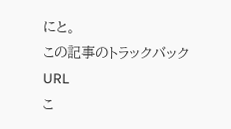にと。
この記事のトラックバックURL
こ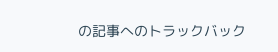の記事へのトラックバック